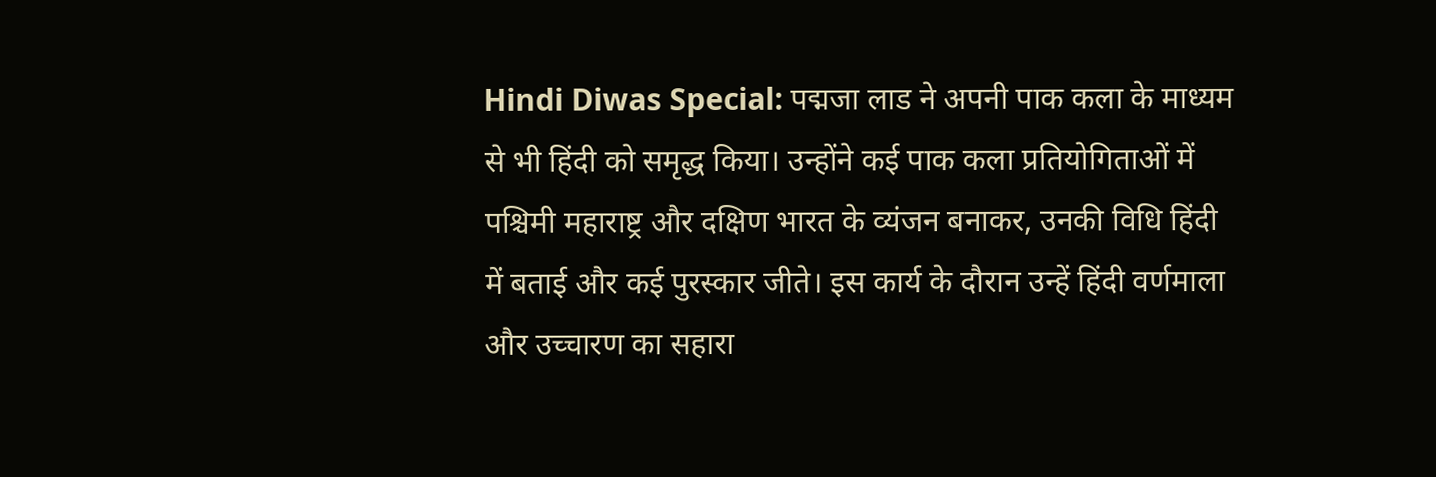Hindi Diwas Special: पद्मजा लाड ने अपनी पाक कला के माध्यम से भी हिंदी को समृद्ध किया। उन्होंने कई पाक कला प्रतियोगिताओं में पश्चिमी महाराष्ट्र और दक्षिण भारत के व्यंजन बनाकर, उनकी विधि हिंदी में बताई और कई पुरस्कार जीते। इस कार्य के दौरान उन्हें हिंदी वर्णमाला और उच्चारण का सहारा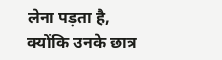लेना पड़ता है, क्योंकि उनके छात्र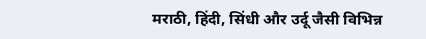मराठी, हिंदी, सिंधी और उर्दू जैसी विभिन्न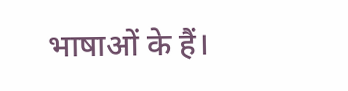भाषाओं के हैं।